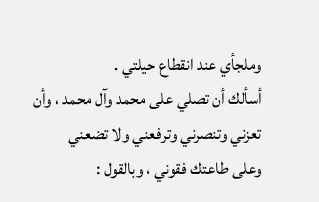وملجأي عند انقطاع حيلتي .
أسألك أن تصلي على محمد وآل محمد ، وأن تعزني وتنصرني وترفعني ولا تضعني
وعلى طاعتك فقوني ، وبالقول :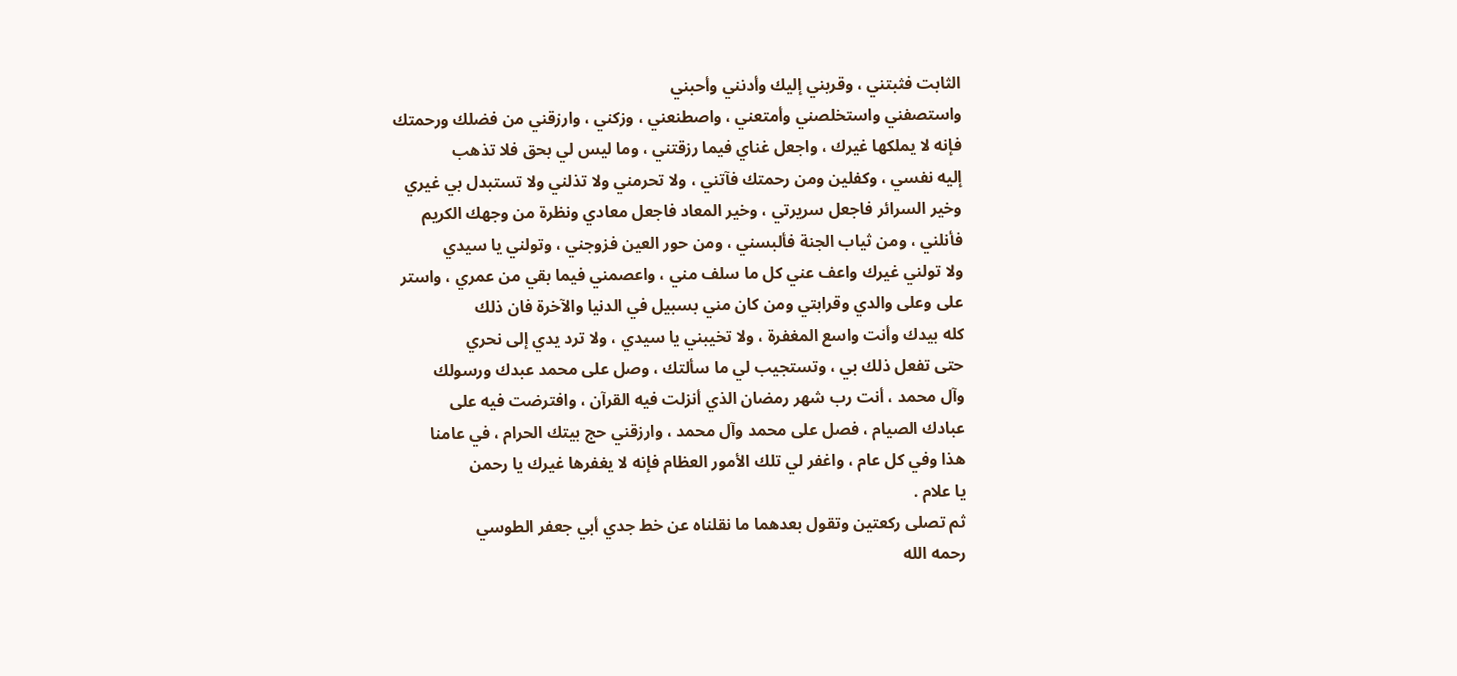الثابت فثبتني ، وقربني إليك وأدنني وأحبني
واستصفني واستخلصني وأمتعني ، واصطنعني ، وزكني ، وارزقني من فضلك ورحمتك
فإنه لا يملكها غيرك ، واجعل غناي فيما رزقتني ، وما ليس لي بحق فلا تذهب
إليه نفسي ، وكفلين ومن رحمتك فآتني ، ولا تحرمني ولا تذلني ولا تستبدل بي غيري
وخير السرائر فاجعل سريرتي ، وخير المعاد فاجعل معادي ونظرة من وجهك الكريم
فأنلني ، ومن ثياب الجنة فألبسني ، ومن حور العين فزوجني ، وتولني يا سيدي
ولا تولني غيرك واعف عني كل ما سلف مني ، واعصمني فيما بقي من عمري ، واستر
على وعلى والدي وقرابتي ومن كان مني بسبيل في الدنيا والآخرة فان ذلك
كله بيدك وأنت واسع المغفرة ، ولا تخيبني يا سيدي ، ولا ترد يدي إلى نحري
حتى تفعل ذلك بي ، وتستجيب لي ما سألتك ، وصل على محمد عبدك ورسولك
وآل محمد ، أنت رب شهر رمضان الذي أنزلت فيه القرآن ، وافترضت فيه على
عبادك الصيام ، فصل على محمد وآل محمد ، وارزقني حج بيتك الحرام ، في عامنا
هذا وفي كل عام ، واغفر لي تلك الأمور العظام فإنه لا يغفرها غيرك يا رحمن
يا علام .
ثم تصلى ركعتين وتقول بعدهما ما نقلناه عن خط جدي أبي جعفر الطوسي
رحمه الله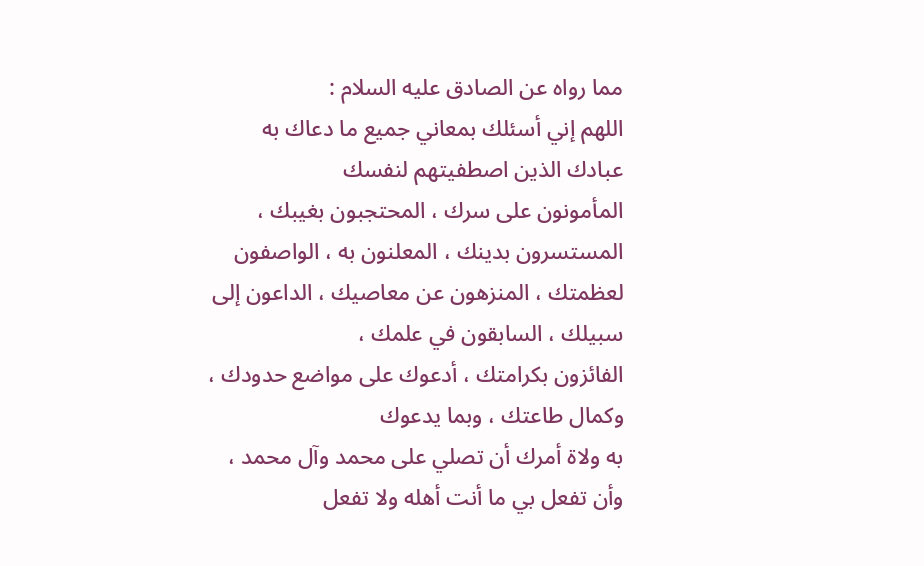مما رواه عن الصادق عليه السلام :
اللهم إني أسئلك بمعاني جميع ما دعاك به عبادك الذين اصطفيتهم لنفسك
المأمونون على سرك ، المحتجبون بغيبك ، المستسرون بدينك ، المعلنون به ، الواصفون
لعظمتك ، المنزهون عن معاصيك ، الداعون إلى سبيلك ، السابقون في علمك ،
الفائزون بكرامتك ، أدعوك على مواضع حدودك ، وكمال طاعتك ، وبما يدعوك
به ولاة أمرك أن تصلي على محمد وآل محمد ، وأن تفعل بي ما أنت أهله ولا تفعل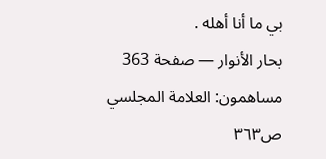بي ما أنا أهله .
بحار الأنوار — صفحة 363
مساهمون: العلامة المجلسي
ص٣٦٣